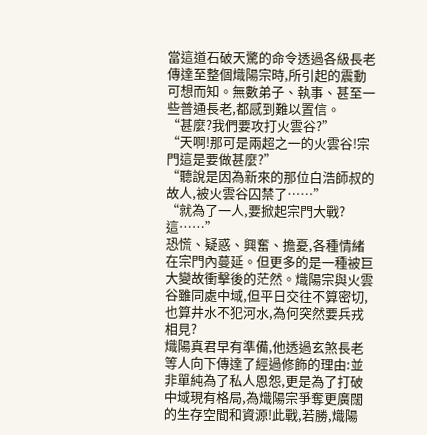當這道石破天驚的命令透過各級長老傳達至整個熾陽宗時,所引起的震動可想而知。無數弟子、執事、甚至一些普通長老,都感到難以置信。
“甚麼?我們要攻打火雲谷?”
“天啊!那可是兩超之一的火雲谷!宗門這是要做甚麼?”
“聽說是因為新來的那位白浩師叔的故人,被火雲谷囚禁了……”
“就為了一人,要掀起宗門大戰?這……”
恐慌、疑惑、興奮、擔憂,各種情緒在宗門內蔓延。但更多的是一種被巨大變故衝擊後的茫然。熾陽宗與火雲谷雖同處中域,但平日交往不算密切,也算井水不犯河水,為何突然要兵戎相見?
熾陽真君早有準備,他透過玄煞長老等人向下傳達了經過修飾的理由:並非單純為了私人恩怨,更是為了打破中域現有格局,為熾陽宗爭奪更廣闊的生存空間和資源!此戰,若勝,熾陽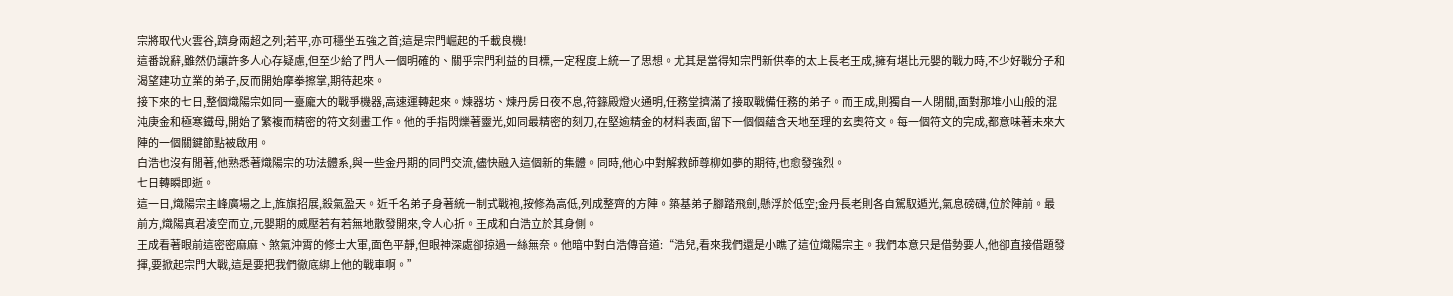宗將取代火雲谷,躋身兩超之列;若平,亦可穩坐五強之首;這是宗門崛起的千載良機!
這番說辭,雖然仍讓許多人心存疑慮,但至少給了門人一個明確的、關乎宗門利益的目標,一定程度上統一了思想。尤其是當得知宗門新供奉的太上長老王成,擁有堪比元嬰的戰力時,不少好戰分子和渴望建功立業的弟子,反而開始摩拳擦掌,期待起來。
接下來的七日,整個熾陽宗如同一臺龐大的戰爭機器,高速運轉起來。煉器坊、煉丹房日夜不息,符籙殿燈火通明,任務堂擠滿了接取戰備任務的弟子。而王成,則獨自一人閉關,面對那堆小山般的混沌庚金和極寒鐵母,開始了繁複而精密的符文刻畫工作。他的手指閃爍著靈光,如同最精密的刻刀,在堅逾精金的材料表面,留下一個個蘊含天地至理的玄奧符文。每一個符文的完成,都意味著未來大陣的一個關鍵節點被啟用。
白浩也沒有閒著,他熟悉著熾陽宗的功法體系,與一些金丹期的同門交流,儘快融入這個新的集體。同時,他心中對解救師尊柳如夢的期待,也愈發強烈。
七日轉瞬即逝。
這一日,熾陽宗主峰廣場之上,旌旗招展,殺氣盈天。近千名弟子身著統一制式戰袍,按修為高低,列成整齊的方陣。築基弟子腳踏飛劍,懸浮於低空;金丹長老則各自駕馭遁光,氣息磅礴,位於陣前。最前方,熾陽真君凌空而立,元嬰期的威壓若有若無地散發開來,令人心折。王成和白浩立於其身側。
王成看著眼前這密密麻麻、煞氣沖霄的修士大軍,面色平靜,但眼神深處卻掠過一絲無奈。他暗中對白浩傳音道:“浩兒,看來我們還是小瞧了這位熾陽宗主。我們本意只是借勢要人,他卻直接借題發揮,要掀起宗門大戰,這是要把我們徹底綁上他的戰車啊。”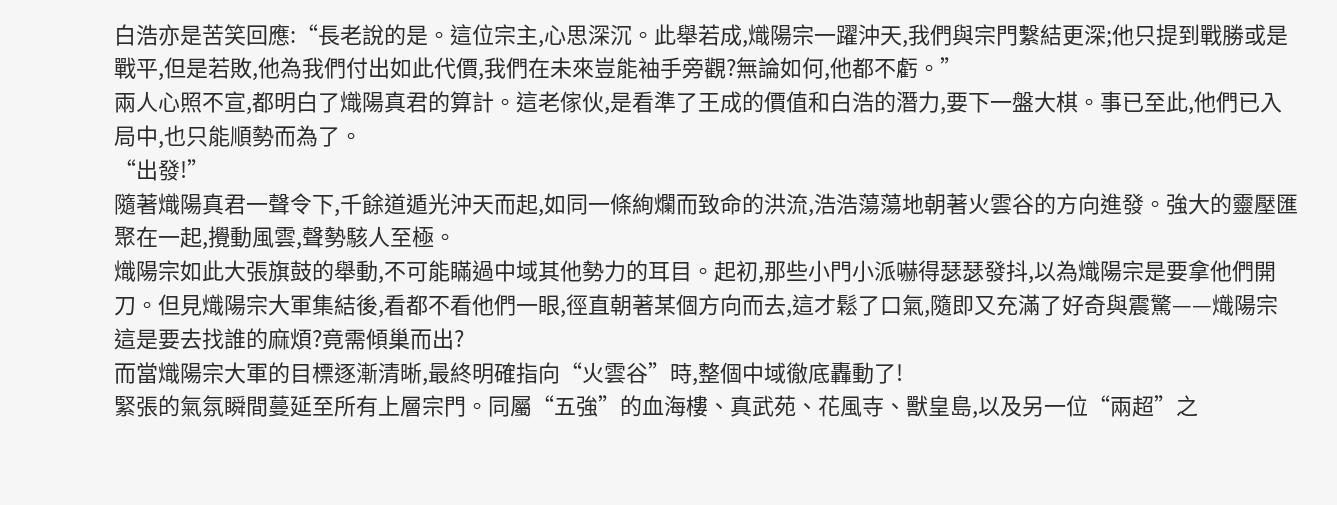白浩亦是苦笑回應:“長老說的是。這位宗主,心思深沉。此舉若成,熾陽宗一躍沖天,我們與宗門繫結更深;他只提到戰勝或是戰平,但是若敗,他為我們付出如此代價,我們在未來豈能袖手旁觀?無論如何,他都不虧。”
兩人心照不宣,都明白了熾陽真君的算計。這老傢伙,是看準了王成的價值和白浩的潛力,要下一盤大棋。事已至此,他們已入局中,也只能順勢而為了。
“出發!”
隨著熾陽真君一聲令下,千餘道遁光沖天而起,如同一條絢爛而致命的洪流,浩浩蕩蕩地朝著火雲谷的方向進發。強大的靈壓匯聚在一起,攪動風雲,聲勢駭人至極。
熾陽宗如此大張旗鼓的舉動,不可能瞞過中域其他勢力的耳目。起初,那些小門小派嚇得瑟瑟發抖,以為熾陽宗是要拿他們開刀。但見熾陽宗大軍集結後,看都不看他們一眼,徑直朝著某個方向而去,這才鬆了口氣,隨即又充滿了好奇與震驚——熾陽宗這是要去找誰的麻煩?竟需傾巢而出?
而當熾陽宗大軍的目標逐漸清晰,最終明確指向“火雲谷”時,整個中域徹底轟動了!
緊張的氣氛瞬間蔓延至所有上層宗門。同屬“五強”的血海樓、真武苑、花風寺、獸皇島,以及另一位“兩超”之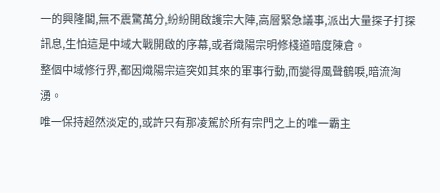一的興隆閣,無不震驚萬分,紛紛開啟護宗大陣,高層緊急議事,派出大量探子打探訊息,生怕這是中域大戰開啟的序幕,或者熾陽宗明修棧道暗度陳倉。
整個中域修行界,都因熾陽宗這突如其來的軍事行動,而變得風聲鶴唳,暗流洶湧。
唯一保持超然淡定的,或許只有那凌駕於所有宗門之上的唯一霸主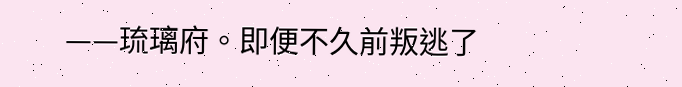——琉璃府。即便不久前叛逃了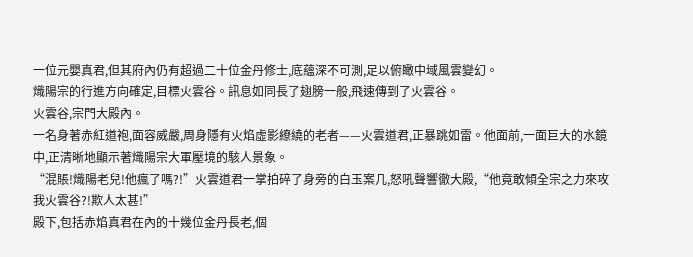一位元嬰真君,但其府內仍有超過二十位金丹修士,底蘊深不可測,足以俯瞰中域風雲變幻。
熾陽宗的行進方向確定,目標火雲谷。訊息如同長了翅膀一般,飛速傳到了火雲谷。
火雲谷,宗門大殿內。
一名身著赤紅道袍,面容威嚴,周身隱有火焰虛影繚繞的老者——火雲道君,正暴跳如雷。他面前,一面巨大的水鏡中,正清晰地顯示著熾陽宗大軍壓境的駭人景象。
“混賬!熾陽老兒!他瘋了嗎?!”火雲道君一掌拍碎了身旁的白玉案几,怒吼聲響徹大殿,“他竟敢傾全宗之力來攻我火雲谷?!欺人太甚!”
殿下,包括赤焰真君在內的十幾位金丹長老,個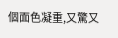個面色凝重,又驚又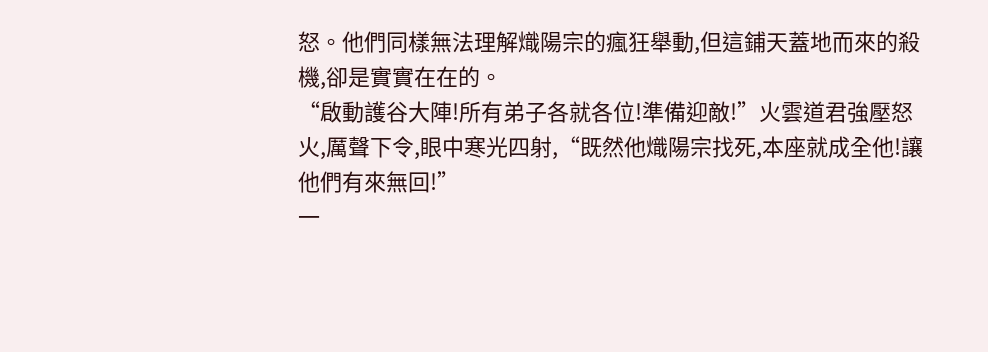怒。他們同樣無法理解熾陽宗的瘋狂舉動,但這鋪天蓋地而來的殺機,卻是實實在在的。
“啟動護谷大陣!所有弟子各就各位!準備迎敵!”火雲道君強壓怒火,厲聲下令,眼中寒光四射,“既然他熾陽宗找死,本座就成全他!讓他們有來無回!”
一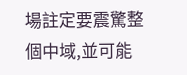場註定要震驚整個中域,並可能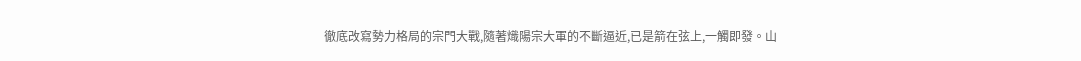徹底改寫勢力格局的宗門大戰,隨著熾陽宗大軍的不斷逼近,已是箭在弦上,一觸即發。山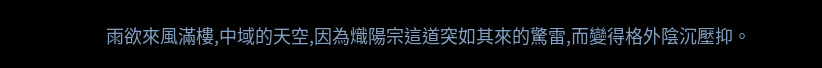雨欲來風滿樓,中域的天空,因為熾陽宗這道突如其來的驚雷,而變得格外陰沉壓抑。